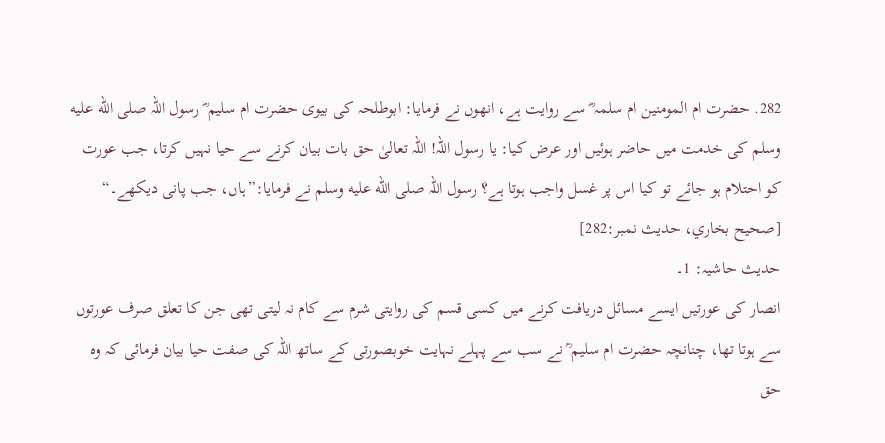282. حضرت ام المومنین ام سلمہ ؓ سے روایت ہے، انھوں نے فرمایا: ابوطلحہ کی بیوی حضرت ام سلیم ؓ رسول اللہ صلى الله عليه وسلم کی خدمت میں حاضر ہوئیں اور عرض کیا: یا رسول اللہ! اللہ تعالیٰ حق بات بیان کرنے سے حیا نہیں کرتا، جب عورت کو احتلام ہو جائے تو کیا اس پر غسل واجب ہوتا ہے؟ رسول اللہ صلى الله عليه وسلم نے فرمایا:”ہاں، جب پانی دیکھے۔“ [صحيح بخاري، حديث نمبر:282]
حدیث حاشیہ: 1۔
انصار کی عورتیں ایسے مسائل دریافت کرنے میں کسی قسم کی روایتی شرم سے کام نہ لیتی تھی جن کا تعلق صرف عورتوں سے ہوتا تھا، چنانچہ حضرت ام سلیم ؒ نے سب سے پہلے نہایت خوبصورتی کے ساتھ اللہ کی صفت حیا بیان فرمائی کہ وہ حق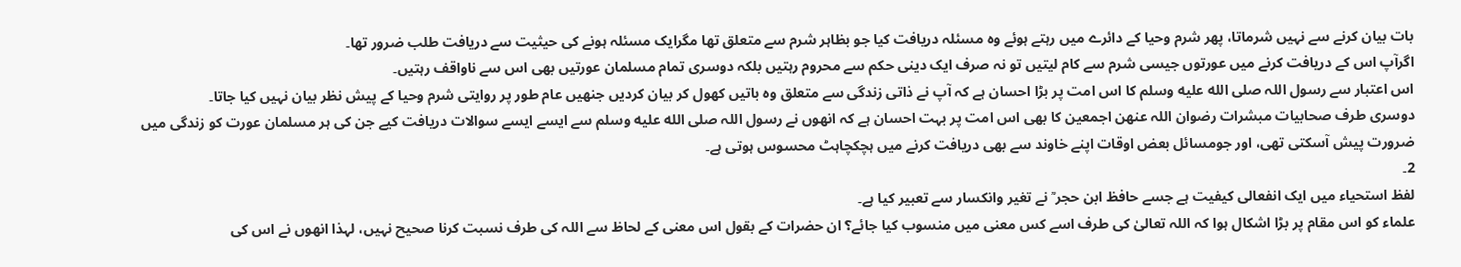بات بیان کرنے سے نہیں شرماتا، پھر شرم وحیا کے دائرے میں رہتے ہوئے وہ مسئلہ دریافت کیا جو بظاہر شرم سے متعلق تھا مگرایک مسئلہ ہونے کی حیثیت سے دریافت طلب ضرور تھا۔
اگرآپ اس کے دریافت کرنے میں عورتوں جیسی شرم سے کام لیتیں تو نہ صرف ایک دینی حکم سے محروم رہتیں بلکہ دوسری تمام مسلمان عورتیں بھی اس سے ناواقف رہتیں۔
اس اعتبار سے رسول اللہ صلى الله عليه وسلم کا اس امت پر بڑا احسان ہے کہ آپ نے ذاتی زندگی سے متعلق وہ باتیں کھول کر بیان کردیں جنھیں عام طور پر روایتی شرم وحیا کے پیش نظر بیان نہیں کیا جاتا۔
دوسری طرف صحابیات مبشرات رضوان اللہ عنھن اجمعین کا بھی اس امت پر بہت احسان ہے کہ انھوں نے رسول اللہ صلى الله عليه وسلم سے ایسے ایسے سوالات دریافت کیے جن کی ہر مسلمان عورت کو زندگی میں ضرورت پیش آسکتی تھی، اور جومسائل بعض اوقات اپنے خاوند سے بھی دریافت کرنے میں ہچکچاہٹ محسوس ہوتی ہے۔
2۔
لفظ استحیاء میں ایک انفعالی کیفیت ہے جسے حافظ ابن حجر ؒ نے تغیر وانکسار سے تعبیر کیا ہے۔
علماء کو اس مقام پر بڑا اشکال ہوا کہ اللہ تعالیٰ کی طرف اسے کس معنی میں منسوب کیا جائے؟ ان حضرات کے بقول اس معنی کے لحاظ سے اللہ کی طرف نسبت کرنا صحیح نہیں، لہذا انھوں نے اس کی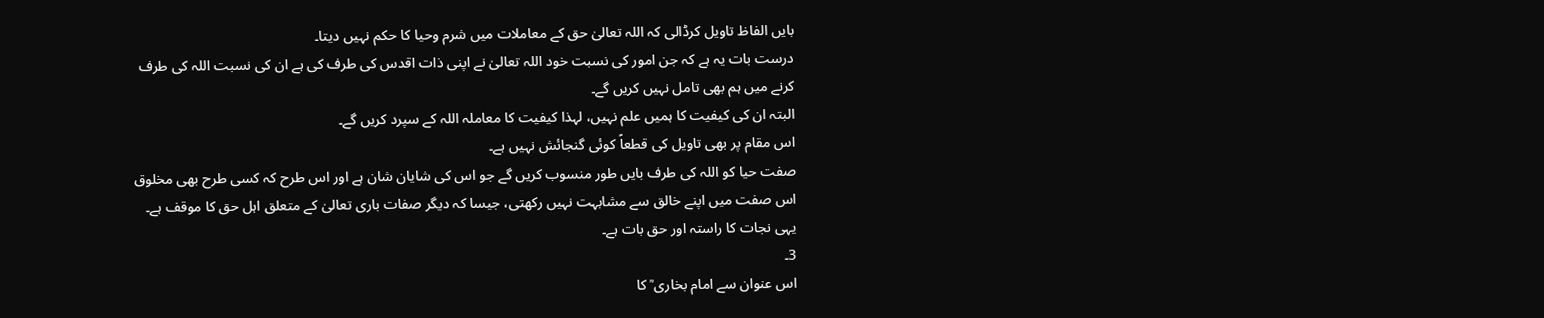بایں الفاظ تاویل کرڈالی کہ اللہ تعالیٰ حق کے معاملات میں شرم وحیا کا حکم نہیں دیتا۔
درست بات یہ ہے کہ جن امور کی نسبت خود اللہ تعالیٰ نے اپنی ذات اقدس کی طرف کی ہے ان کی نسبت اللہ کی طرف کرنے میں ہم بھی تامل نہیں کریں گے۔
البتہ ان کی کیفیت کا ہمیں علم نہیں، لہذا کیفیت کا معاملہ اللہ کے سپرد کریں گے۔
اس مقام پر بھی تاویل کی قطعاً کوئی گنجائش نہیں ہے۔
صفت حیا کو اللہ کی طرف بایں طور منسوب کریں گے جو اس کی شایان شان ہے اور اس طرح کہ کسی طرح بھی مخلوق اس صفت میں اپنے خالق سے مشابہت نہیں رکھتی، جیسا کہ دیگر صفات باری تعالیٰ کے متعلق اہل حق کا موقف ہے۔
یہی نجات کا راستہ اور حق بات ہے۔
3۔
اس عنوان سے امام بخاری ؒ کا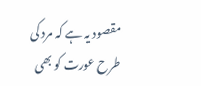مقصود یہ ہے کہ مرد کی طرح عورت کو بھی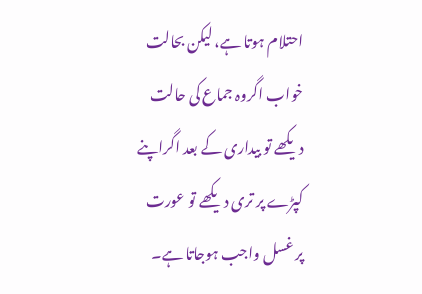احتلام ہوتا ہے، لیکن بحالت خواب اگروہ جماع کی حالت دیکھے تو بیداری کے بعد اگراپنے کپڑے پر تری دیکھے تو عورت پر غسل واجب ہوجاتا ہے۔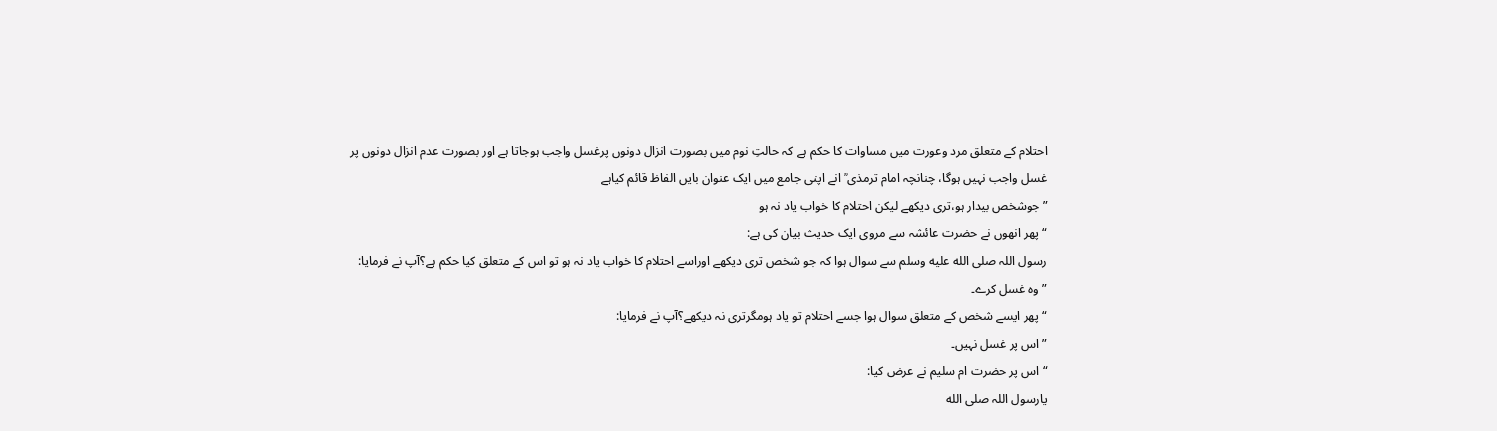احتلام کے متعلق مرد وعورت میں مساوات کا حکم ہے کہ حالتِ نوم میں بصورت انزال دونوں پرغسل واجب ہوجاتا ہے اور بصورت عدم انزال دونوں پر غسل واجب نہیں ہوگا، چنانچہ امام ترمذی ؒ انے اپنی جامع میں ایک عنوان بایں الفاظ قائم کیاہے
”جوشخص بیدار ہو،تری دیکھے لیکن احتلام کا خواب یاد نہ ہو
“ پھر انھوں نے حضرت عائشہ سے مروی ایک حدیث بیان کی ہے:
رسول اللہ صلى الله عليه وسلم سے سوال ہوا کہ جو شخص تری دیکھے اوراسے احتلام کا خواب یاد نہ ہو تو اس کے متعلق کیا حکم ہے؟آپ نے فرمایا:
”وہ غسل کرے۔
“ پھر ایسے شخص کے متعلق سوال ہوا جسے احتلام تو یاد ہومگرتری نہ دیکھے؟آپ نے فرمایا:
”اس پر غسل نہیں۔
“ اس پر حضرت ام سلیم نے عرض کیا:
یارسول اللہ صلى الله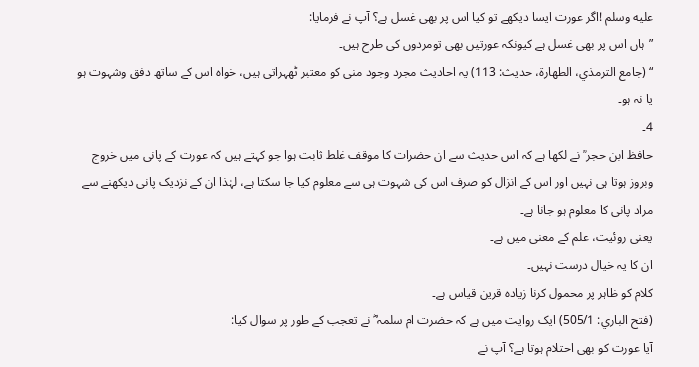عليه وسلم !اگر عورت ایسا دیکھے تو کیا اس پر بھی غسل ہے؟ آپ نے فرمایا:
”ہاں اس پر بھی غسل ہے کیونکہ عورتیں بھی تومردوں کی طرح ہیں۔
“ (جامع الترمذي، الطھارة، حدیث: 113) یہ احادیث مجرد وجود منی کو معتبر ٹھہراتی ہیں، خواہ اس کے ساتھ دفق وشہوت ہو یا نہ ہو۔
4۔
حافظ ابن حجر ؒ نے لکھا ہے کہ اس حدیث سے ان حضرات کا موقف غلط ثابت ہوا جو کہتے ہیں کہ عورت کے پانی میں خروج وبروز ہوتا ہی نہیں اور اس کے انزال کو صرف اس کی شہوت ہی سے معلوم کیا جا سکتا ہے، لہٰذا ان کے نزدیک پانی دیکھنے سے مراد پانی کا معلوم ہو جانا ہے۔
یعنی روئیت، علم کے معنی میں ہے۔
ان کا یہ خیال درست نہیں۔
کلام کو ظاہر پر محمول کرنا زیادہ قرین قیاس ہے۔
(فتح الباري: 505/1) ایک روایت میں ہے کہ حضرت ام سلمہ ؓ نے تعجب کے طور پر سوال کیا:
آیا عورت کو بھی احتلام ہوتا ہے؟ آپ نے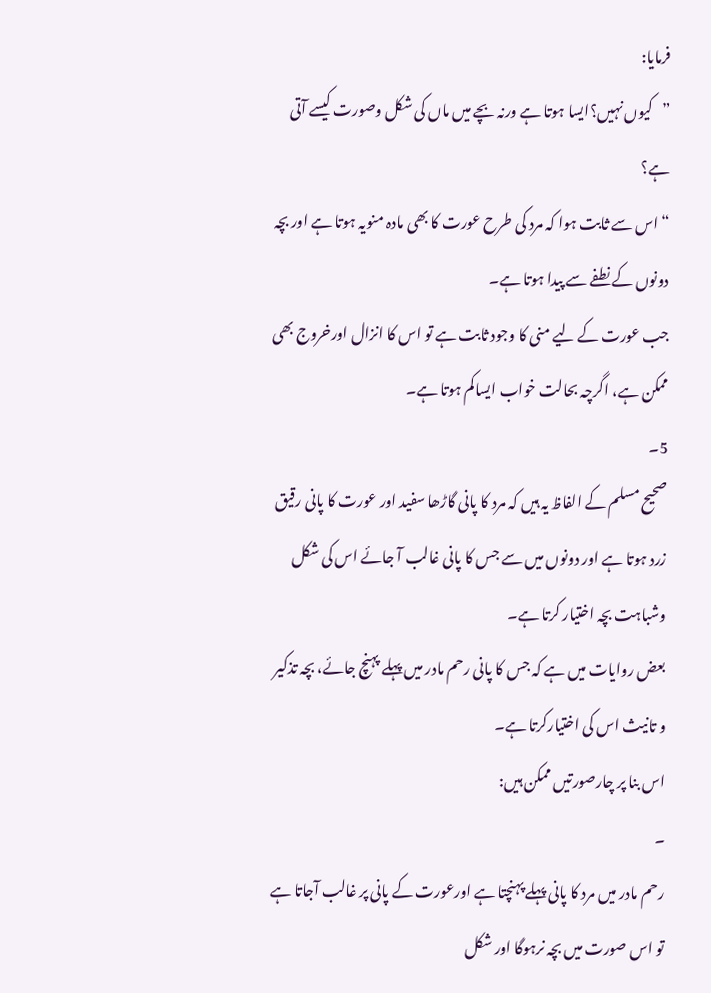فرمایا:
”کیوں نہیں؟ایسا ہوتا ہے ورنہ بچے میں ماں کی شکل وصورت کیسے آتی ہے؟
“ اس سے ثابت ہوا کہ مرد کی طرح عورت کا بھی مادہ منویہ ہوتا ہے اور بچہ دونوں کے نطفے سے پیدا ہوتا ہے۔
جب عورت کے لیے منی کا وجود ثابت ہے تو اس کا انزال اورخروج بھی ممکن ہے، اگرچہ بحالت خواب ایساکم ہوتا ہے۔
5۔
صحیح مسلم کے الفاظ یہ ہیں کہ مرد کا پانی گاڑھا سفید اور عورت کا پانی رقیق زرد ہوتا ہے اور دونوں میں سے جس کا پانی غالب آ جائے اس کی شکل وشباہت بچہ اختیار کرتا ہے۔
بعض روایات میں ہے کہ جس کا پانی رحم مادر میں پہلے پہنچ جائے، بچہ تذکیر و تانیث اس کی اختیارکرتا ہے۔
اس بنا پر چارصورتیں ممکن ہیں:
۔
رحم مادر میں مرد کا پانی پہلے پہنچتا ہے اورعورت کے پانی پر غالب آجاتا ہے تو اس صورت میں بچہ نرہوگا اور شکل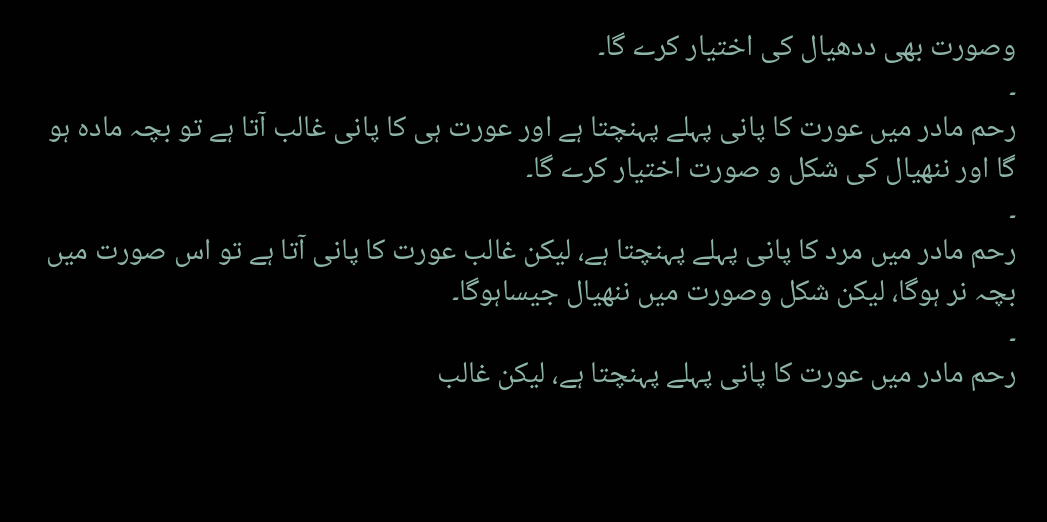وصورت بھی ددھیال کی اختیار کرے گا۔
۔
رحم مادر میں عورت کا پانی پہلے پہنچتا ہے اور عورت ہی کا پانی غالب آتا ہے تو بچہ مادہ ہو گا اور ننھیال کی شکل و صورت اختیار کرے گا۔
۔
رحم مادر میں مرد کا پانی پہلے پہنچتا ہے، لیکن غالب عورت کا پانی آتا ہے تو اس صورت میں بچہ نر ہوگا، لیکن شکل وصورت میں ننھیال جیساہوگا۔
۔
رحم مادر میں عورت کا پانی پہلے پہنچتا ہے، لیکن غالب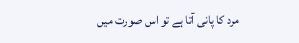مرد کا پانی آتا ہے تو اس صورت میں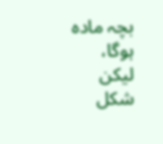بچہ مادہ ہوگا، لیکن شکل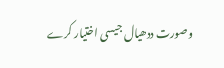وصورت ددھیال جیسی اختیار کرے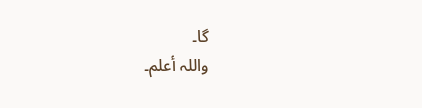گا۔
واللہ أعلم۔